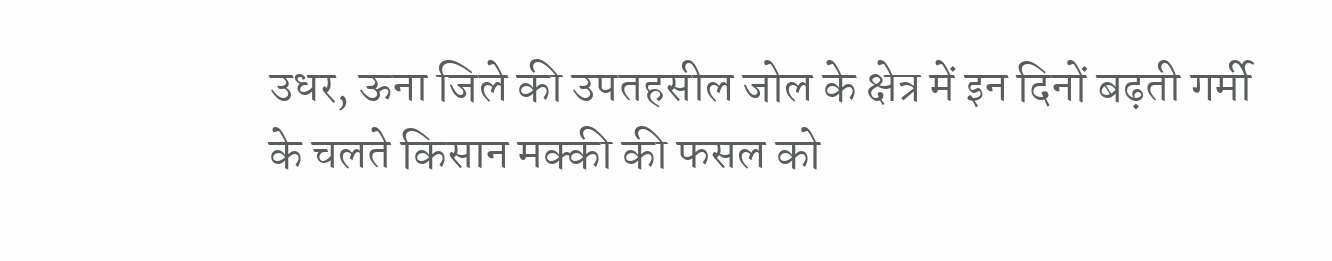उधर, ऊना जिले की उपतहसील जोल के क्षेत्र में इन दिनों बढ़ती गर्मी के चलते किसान मक्की की फसल को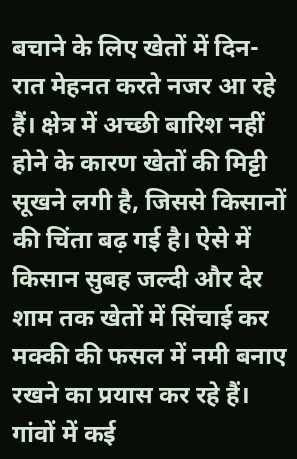बचाने के लिए खेतों में दिन-रात मेहनत करते नजर आ रहे हैं। क्षेत्र में अच्छी बारिश नहीं होने के कारण खेतों की मिट्टी सूखने लगी है, जिससे किसानों की चिंता बढ़ गई है। ऐसे में किसान सुबह जल्दी और देर शाम तक खेतों में सिंचाई कर मक्की की फसल में नमी बनाए रखने का प्रयास कर रहे हैं। गांवों में कई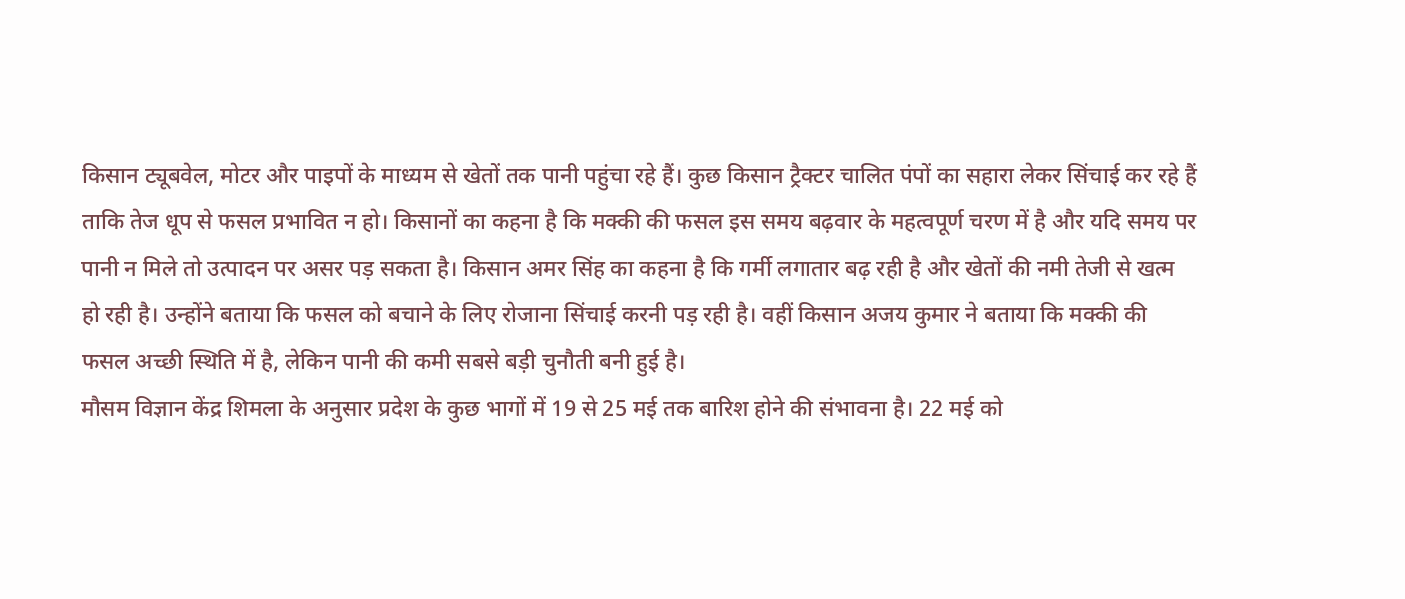किसान ट्यूबवेल, मोटर और पाइपों के माध्यम से खेतों तक पानी पहुंचा रहे हैं। कुछ किसान ट्रैक्टर चालित पंपों का सहारा लेकर सिंचाई कर रहे हैं ताकि तेज धूप से फसल प्रभावित न हो। किसानों का कहना है कि मक्की की फसल इस समय बढ़वार के महत्वपूर्ण चरण में है और यदि समय पर पानी न मिले तो उत्पादन पर असर पड़ सकता है। किसान अमर सिंह का कहना है कि गर्मी लगातार बढ़ रही है और खेतों की नमी तेजी से खत्म हो रही है। उन्होंने बताया कि फसल को बचाने के लिए रोजाना सिंचाई करनी पड़ रही है। वहीं किसान अजय कुमार ने बताया कि मक्की की फसल अच्छी स्थिति में है, लेकिन पानी की कमी सबसे बड़ी चुनौती बनी हुई है।
मौसम विज्ञान केंद्र शिमला के अनुसार प्रदेश के कुछ भागों में 19 से 25 मई तक बारिश होने की संभावना है। 22 मई को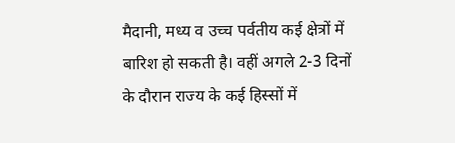मैदानी, मध्य व उच्च पर्वतीय कई क्षेत्रों में बारिश हो सकती है। वहीं अगले 2-3 दिनों के दौरान राज्य के कई हिस्सों में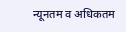न्यूनतम व अधिकतम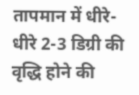तापमान में धीरे-धीरे 2-3 डिग्री की वृद्धि होने की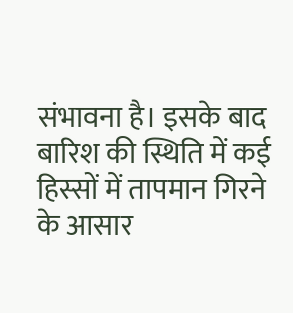संभावना है। इसके बाद बारिश की स्थिति में कई हिस्सों में तापमान गिरने के आसार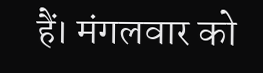हैं। मंगलवार को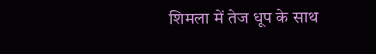शिमला में तेज धूप के साथ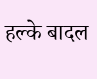हल्के बादल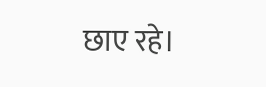छाए रहे।